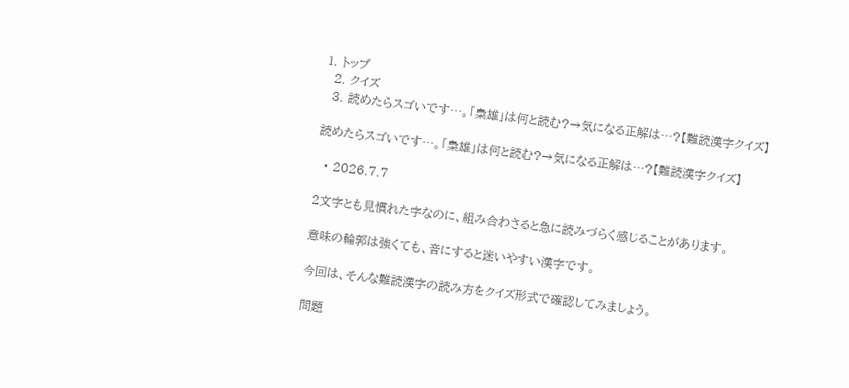1. トップ
  2. クイズ
  3. 読めたらスゴいです…。「梟雄」は何と読む?→気になる正解は…?【難読漢字クイズ】

読めたらスゴいです…。「梟雄」は何と読む?→気になる正解は…?【難読漢字クイズ】

  • 2026.7.7

2文字とも見慣れた字なのに、組み合わさると急に読みづらく感じることがあります。

意味の輪郭は強くても、音にすると迷いやすい漢字です。

今回は、そんな難読漢字の読み方をクイズ形式で確認してみましょう。

問題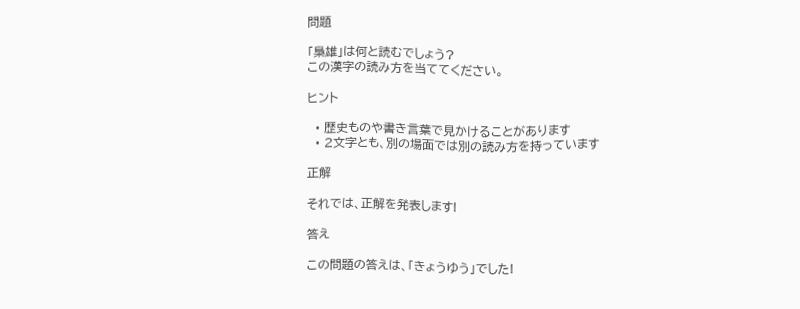問題

「梟雄」は何と読むでしょう?
この漢字の読み方を当ててください。

ヒント

  • 歴史ものや書き言葉で見かけることがあります
  • 2文字とも、別の場面では別の読み方を持っています

正解

それでは、正解を発表します!

答え

この問題の答えは、「きょうゆう」でした!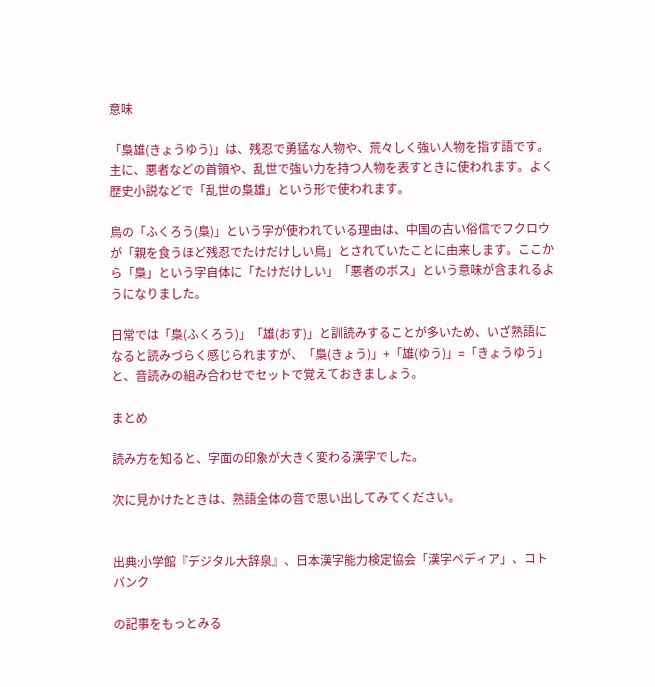意味

「梟雄(きょうゆう)」は、残忍で勇猛な人物や、荒々しく強い人物を指す語です。主に、悪者などの首領や、乱世で強い力を持つ人物を表すときに使われます。よく歴史小説などで「乱世の梟雄」という形で使われます。

鳥の「ふくろう(梟)」という字が使われている理由は、中国の古い俗信でフクロウが「親を食うほど残忍でたけだけしい鳥」とされていたことに由来します。ここから「梟」という字自体に「たけだけしい」「悪者のボス」という意味が含まれるようになりました。

日常では「梟(ふくろう)」「雄(おす)」と訓読みすることが多いため、いざ熟語になると読みづらく感じられますが、「梟(きょう)」+「雄(ゆう)」=「きょうゆう」と、音読みの組み合わせでセットで覚えておきましょう。

まとめ

読み方を知ると、字面の印象が大きく変わる漢字でした。

次に見かけたときは、熟語全体の音で思い出してみてください。


出典:小学館『デジタル大辞泉』、日本漢字能力検定協会「漢字ペディア」、コトバンク

の記事をもっとみる